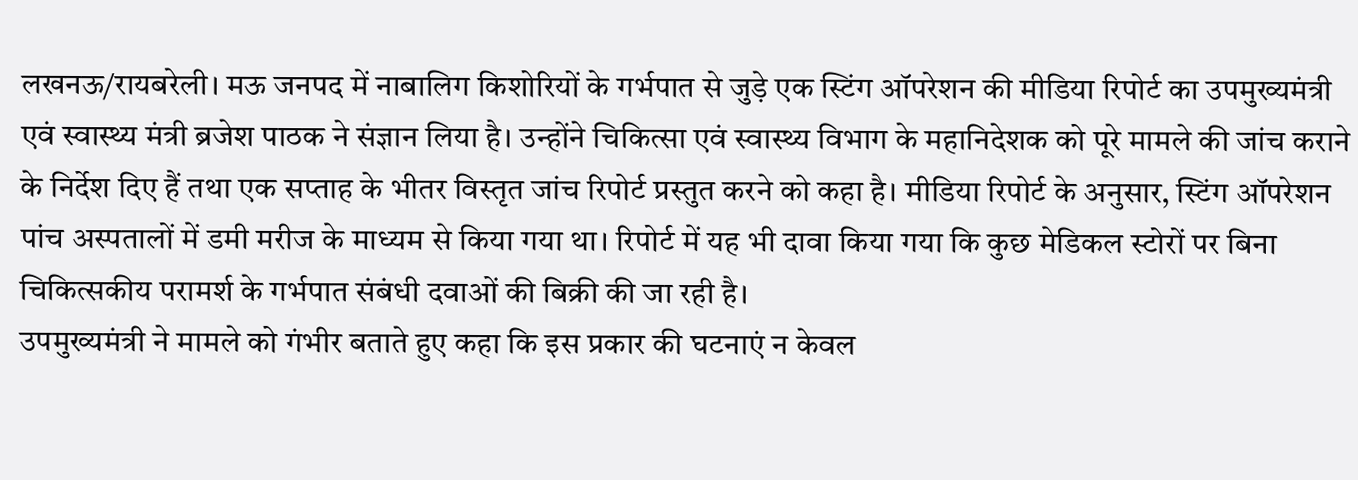लखनऊ/रायबरेली। मऊ जनपद में नाबालिग किशोरियों के गर्भपात से जुड़े एक स्टिंग ऑपरेशन की मीडिया रिपोर्ट का उपमुख्यमंत्री एवं स्वास्थ्य मंत्री ब्रजेश पाठक ने संज्ञान लिया है। उन्होंने चिकित्सा एवं स्वास्थ्य विभाग के महानिदेशक को पूरे मामले की जांच कराने के निर्देश दिए हैं तथा एक सप्ताह के भीतर विस्तृत जांच रिपोर्ट प्रस्तुत करने को कहा है। मीडिया रिपोर्ट के अनुसार, स्टिंग ऑपरेशन पांच अस्पतालों में डमी मरीज के माध्यम से किया गया था। रिपोर्ट में यह भी दावा किया गया कि कुछ मेडिकल स्टोरों पर बिना चिकित्सकीय परामर्श के गर्भपात संबंधी दवाओं की बिक्री की जा रही है।
उपमुख्यमंत्री ने मामले को गंभीर बताते हुए कहा कि इस प्रकार की घटनाएं न केवल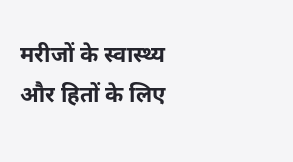मरीजों के स्वास्थ्य और हितों के लिए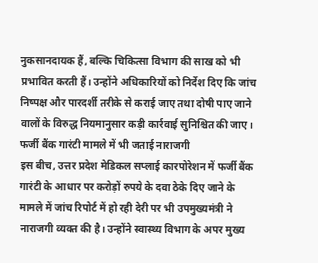नुकसानदायक हैं, बल्कि चिकित्सा विभाग की साख को भी प्रभावित करती हैं। उन्होंने अधिकारियों को निर्देश दिए कि जांच निष्पक्ष और पारदर्शी तरीके से कराई जाए तथा दोषी पाए जाने वालों के विरुद्ध नियमानुसार कड़ी कार्रवाई सुनिश्चित की जाए।
फर्जी बैंक गारंटी मामले में भी जताई नाराजगी
इस बीच, उत्तर प्रदेश मेडिकल सप्लाई कारपोरेशन में फर्जी बैंक गारंटी के आधार पर करोड़ों रुपये के दवा ठेके दिए जाने के मामले में जांच रिपोर्ट में हो रही देरी पर भी उपमुख्यमंत्री ने नाराजगी व्यक्त की है। उन्होंने स्वास्थ्य विभाग के अपर मुख्य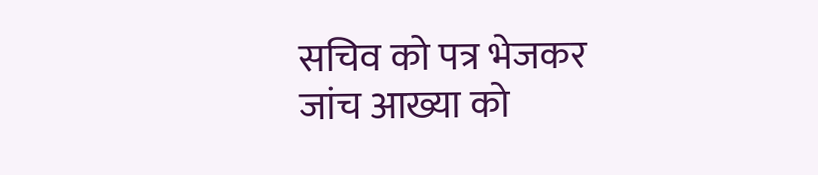सचिव को पत्र भेजकर जांच आख्या को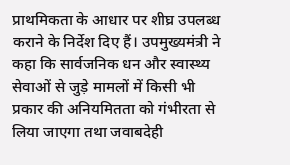प्राथमिकता के आधार पर शीघ्र उपलब्ध कराने के निर्देश दिए हैं। उपमुख्यमंत्री ने कहा कि सार्वजनिक धन और स्वास्थ्य सेवाओं से जुड़े मामलों में किसी भी प्रकार की अनियमितता को गंभीरता से लिया जाएगा तथा जवाबदेही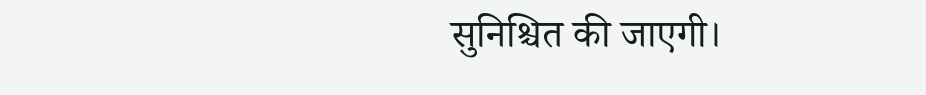सुनिश्चित की जाएगी।